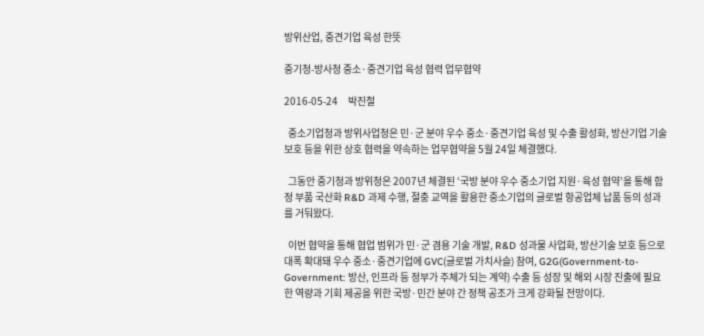방위산업, 중견기업 육성 한뜻

중기청-방사청 중소·중견기업 육성 협력 업무협약

2016-05-24     박진철

  중소기업청과 방위사업청은 민·군 분야 우수 중소·중견기업 육성 및 수출 활성화, 방산기업 기술보호 등을 위한 상호 협력을 약속하는 업무협약을 5월 24일 체결했다.

  그동안 중기청과 방위청은 2007년 체결된 ‘국방 분야 우수 중소기업 지원·육성 협약’을 통해 함정 부품 국산화 R&D 과제 수행, 절충 교역을 활용한 중소기업의 글로벌 항공업체 납품 등의 성과를 거둬왔다.

  이번 협약을 통해 협업 범위가 민·군 겸용 기술 개발, R&D 성과물 사업화, 방산기술 보호 등으로 대폭 확대돼 우수 중소·중견기업에 GVC(글로벌 가치사슬) 참여, G2G(Government-to-Government: 방산, 인프라 등 정부가 주체가 되는 계약) 수출 등 성장 및 해외 시장 진출에 필요한 역량과 기회 제공을 위한 국방·민간 분야 간 정책 공조가 크게 강화될 전망이다.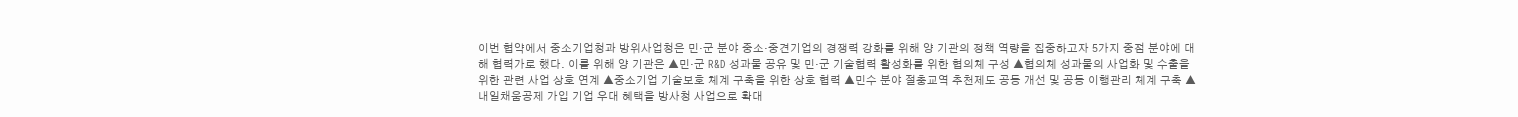이번 협약에서 중소기업청과 방위사업청은 민·군 분야 중소·중견기업의 경쟁력 강화를 위해 양 기관의 정책 역량을 집중하고자 5가지 중점 분야에 대해 협력가로 했다. 이를 위해 양 기관은 ▲민·군 R&D 성과물 공유 및 민·군 기술협력 활성화를 위한 협의체 구성 ▲협의체 성과물의 사업화 및 수출을 위한 관련 사업 상호 연계 ▲중소기업 기술보호 체계 구축을 위한 상호 협력 ▲민수 분야 절충교역 추천제도 공동 개선 및 공동 이행관리 체계 구축 ▲내일채움공제 가입 기업 우대 혜택을 방사청 사업으로 확대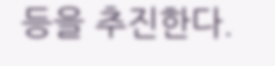등을 추진한다.